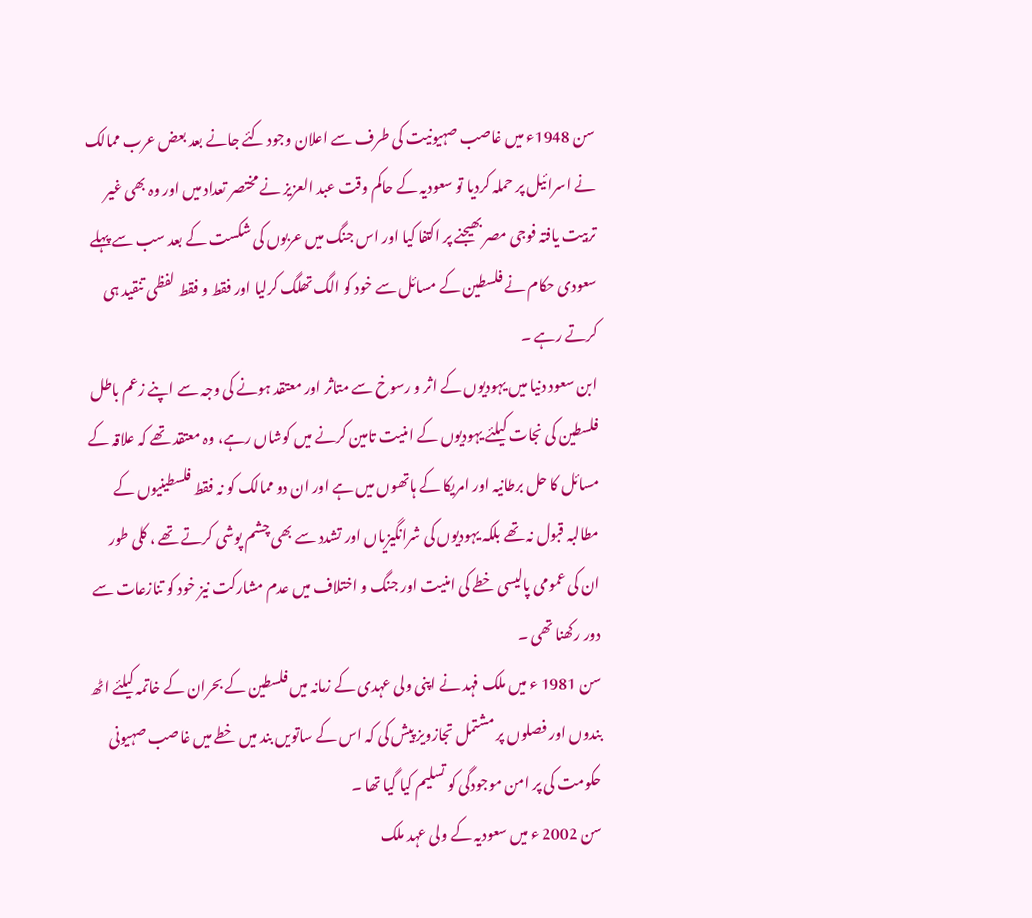سن 1948ء میں غاصب صہیونیت کی طرف سے اعلان وجود کئے جانے بعد بعض عرب ممالک نے اسرائیل پر حملہ کردیا تو سعودیہ کے حاکم وقت عبد العزیز نے مختصر تعداد میں اور وہ بھی غیر تربیت یافتہ فوجی مصر بھیجنے پر اکتفا کیا اور اس جنگ میں عربوں کی شکست کے بعد سب سے پہلے سعودی حکام نے فلسطین کے مسائل سے خود کو الگ تھلگ کرلیا اور فقط و فقط لفظی تنقید ہی کرتے رہے ۔
ابن سعود دنیا میں یہودیوں کے اثر و رسوخ سے متاثر اور معتقد ہونے کی وجہ سے اپنے زعم باطل فلسطین کی نجات کیلئے یہودیوں کے امنیت تامین کرنے میں کوشاں رہے، وہ معتقد تھے کہ علاقہ کے مسائل کا حل برطانیہ اور امریکا کے ہاتھوں میں ہے اور ان دو ممالک کو نہ فقط فلسطینیوں کے مطالبہ قبول نہ تھے بلکہ یہودیوں کی شرانگیزیاں اور تشدد سے بھی چشم پوشی کرتے تھے ، کلی طور ان کی عمومی پالیسی خطے کی امنیت اور جنگ و اختلاف میں عدم مشارکت نیز خود کو تنازعات سے دور رکھنا تھی ۔
سن 1981 ء میں ملک فہد نے اپنی ولی عہدی کے زمانہ میں فلسطین کے بحران کے خاتمہ کیلئے اٹھ بندوں اور فصلوں پر مشتمل تجازویز پیش کی کہ اس کے ساتویں بند میں خطے میں غاصب صہیونی حکومت کی پر امن موجودگی کو تسلیم کیا گیا تھا ۔
سن 2002 ء میں سعودیہ کے ولی عہد ملک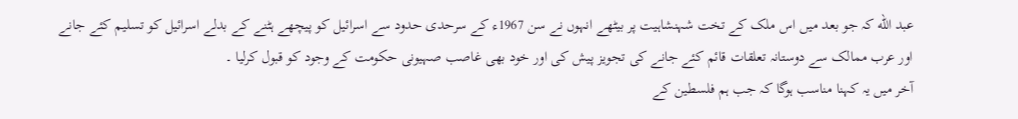عبد الله کہ جو بعد میں اس ملک کے تخت شہنشاہیت پر بیٹھے انہوں نے سن 1967ء کے سرحدی حدود سے اسرائیل کو پیچھے ہٹنے کے بدلے اسرائیل کو تسلیم کئے جانے اور عرب ممالک سے دوستانہ تعلقات قائم کئے جانے کی تجویز پیش کی اور خود بھی غاصب صہیونی حکومت کے وجود کو قبول کرلیا ۔
آخر میں یہ کہنا مناسب ہوگا کہ جب ہم فلسطین کے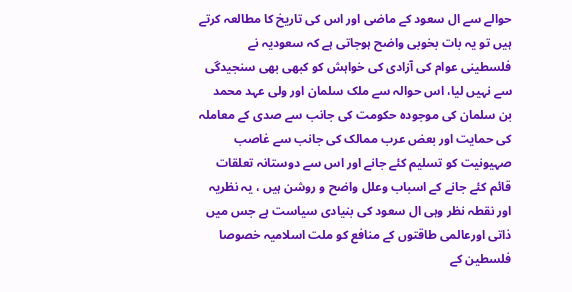حوالے سے ال سعود کے ماضی اور اس کی تاریخ کا مطالعہ کرتے ہیں تو یہ بات بخوبی واضح ہوجاتی ہے کہ سعودیہ نے فلسطینی عوام کی آزادی کی خواہش کو کبھی بھی سنجیدگی سے نہیں لیا، اس حوالہ سے ملک سلمان اور ولی عہد محمد بن سلمان کی موجودہ حکومت کی جانب سے صدی کے معاملہ کی حمایت اور بعض عرب ممالک کی جانب سے غاصب صہیونیت کو تسلیم کئے جانے اور اس سے دوستانہ تعلقات قائم کئے جانے کے اسباب وعلل واضح و روشن ہیں ، یہ نظریہ اور نقطہ نظر وہی ال سعود کی بنیادی سیاست ہے جس میں ذاتی اورعالمی طاقتوں کے منافع کو ملت اسلامیہ خصوصا فلسطین کے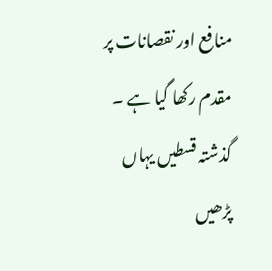منافع اور نقصانات پر مقدم رکھا گیا ہے ۔
گذشتہ قسطیں یہاں پڑھیں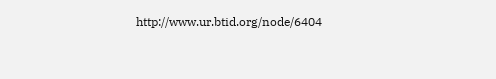http://www.ur.btid.org/node/6404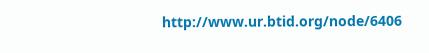http://www.ur.btid.org/node/6406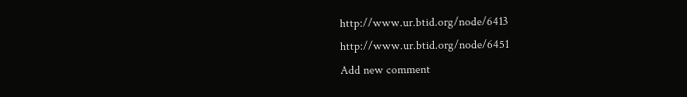http://www.ur.btid.org/node/6413
http://www.ur.btid.org/node/6451
Add new comment